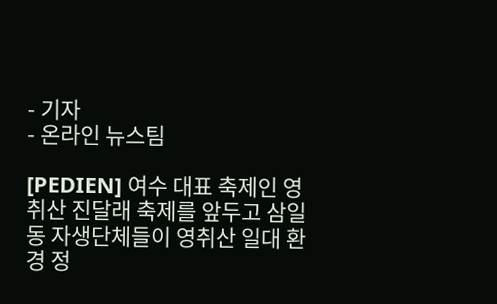- 기자
- 온라인 뉴스팀

[PEDIEN] 여수 대표 축제인 영취산 진달래 축제를 앞두고 삼일동 자생단체들이 영취산 일대 환경 정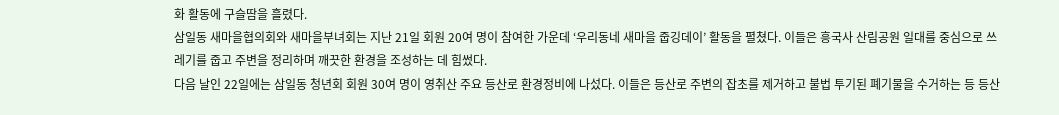화 활동에 구슬땀을 흘렸다.
삼일동 새마을협의회와 새마을부녀회는 지난 21일 회원 20여 명이 참여한 가운데 ‘우리동네 새마을 줍깅데이’ 활동을 펼쳤다. 이들은 흥국사 산림공원 일대를 중심으로 쓰레기를 줍고 주변을 정리하며 깨끗한 환경을 조성하는 데 힘썼다.
다음 날인 22일에는 삼일동 청년회 회원 30여 명이 영취산 주요 등산로 환경정비에 나섰다. 이들은 등산로 주변의 잡초를 제거하고 불법 투기된 폐기물을 수거하는 등 등산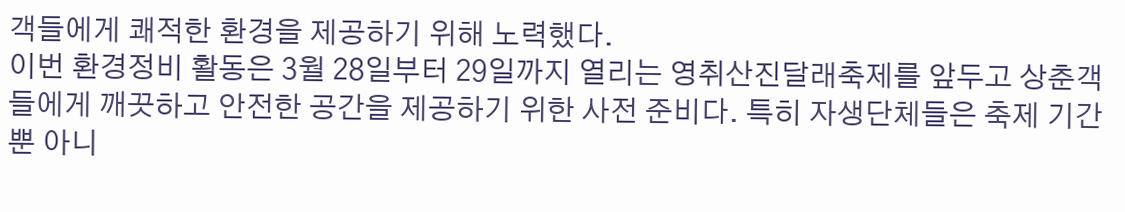객들에게 쾌적한 환경을 제공하기 위해 노력했다.
이번 환경정비 활동은 3월 28일부터 29일까지 열리는 영취산진달래축제를 앞두고 상춘객들에게 깨끗하고 안전한 공간을 제공하기 위한 사전 준비다. 특히 자생단체들은 축제 기간뿐 아니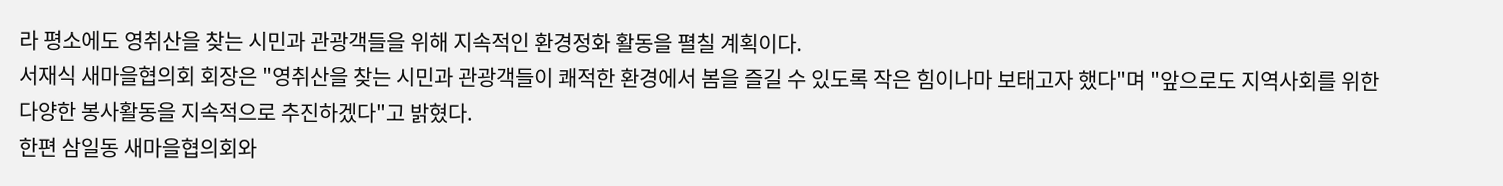라 평소에도 영취산을 찾는 시민과 관광객들을 위해 지속적인 환경정화 활동을 펼칠 계획이다.
서재식 새마을협의회 회장은 "영취산을 찾는 시민과 관광객들이 쾌적한 환경에서 봄을 즐길 수 있도록 작은 힘이나마 보태고자 했다"며 "앞으로도 지역사회를 위한 다양한 봉사활동을 지속적으로 추진하겠다"고 밝혔다.
한편 삼일동 새마을협의회와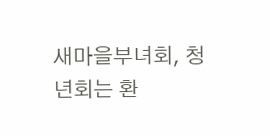새마을부녀회, 청년회는 환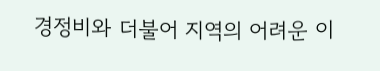경정비와 더불어 지역의 어려운 이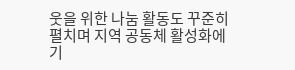웃을 위한 나눔 활동도 꾸준히 펼치며 지역 공동체 활성화에 기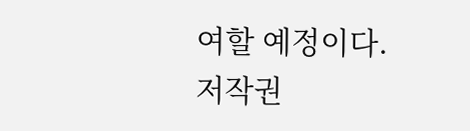여할 예정이다.
저작권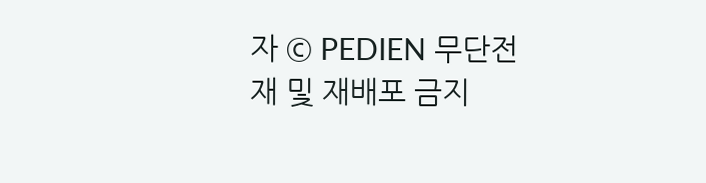자 © PEDIEN 무단전재 및 재배포 금지